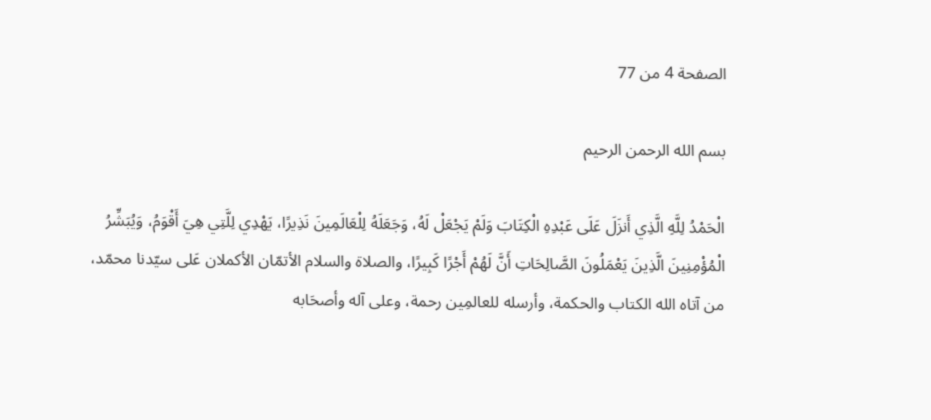الصفحة 4 من 77

بسم الله الرحمن الرحيم

الْحَمْدُ لِلَّهِ الَّذِي أَنزَلَ عَلَى عَبْدِهِ الْكِتَابَ وَلَمْ يَجْعَلْ لَهُ، وَجَعَلَهُ لِلْعَالَمِينَ نَذِيرًا، يَهْدِي لِلَّتِي هِيَ أَقْوَمُ، وَيُبَشِّرُ الْمُؤْمِنِينَ الَّذِينَ يَعْمَلُونَ الصَّالِحَاتِ أَنَّ لَهُمْ أَجْرًا كَبِيرًا، والصلاة والسلام الأتمّان الأكملان عَلى سيّدنا محمّد، من آتاه الله الكتاب والحكمة، وأرسله للعالمِين رحمة، وعلى آله وأصحَابه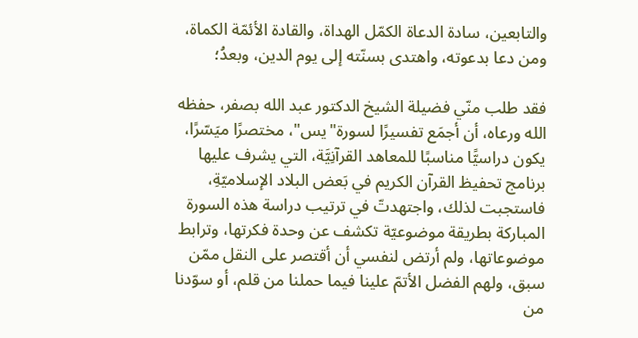والتابعين، سادة الدعاة الكمّل الهداة، والقادة الأئمّة الكماة، ومن دعا بدعوته، واهتدى بسنّته إلى يوم الدين، وبعدُ؛

فقد طلب منّي فضيلة الشيخ الدكتور عبد الله بصفر، حفظه الله ورعاه، أن أجمَع تفسيرًا لسورة"يس"، مختصرًا ميَسّرًا، يكون دراسيًّا مناسبًا للمعاهد القرآنِيَّة، التي يشرف عليها برنامج تحفيظ القرآن الكريم في بَعض البلاد الإسلاميّةِ، فاستجبت لذلك، واجتهدتّ في ترتيب دراسة هذه السورة المباركة بطريقة موضوعيّة تكشف عن وحدة فكرتها، وترابط موضوعاتها، ولم أرتض لنفسي أن أقتصر على النقل ممّن سبق، ولهم الفضل الأتمّ علينا فيما حملنا من قلم، أو سوّدنا من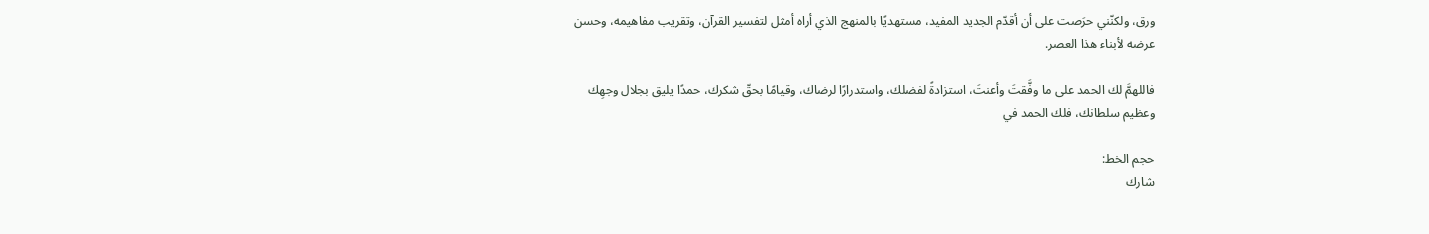ورق، ولكنّني حرَصت على أن أقدّم الجديد المفيد، مستهديًا بالمنهج الذي أراه أمثل لتفسير القرآن، وتقريب مفاهيمه، وحسن عرضه لأبناء هذا العصر.

فاللهمَّ لك الحمد على ما وفَّقتَ وأعنتَ، استزادةً لفضلك، واستدرارًا لرضاك، وقيامًا بحقّ شكرك، حمدًا يليق بجلال وجهِك وعظيم سلطانك، فلك الحمد في

حجم الخط:
شارك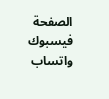الصفحة
فيسبوك واتساب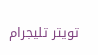تويتر تليجرام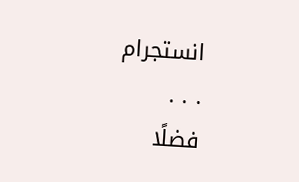انستجرام
. . .
فضلًا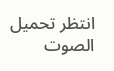انتظر تحميل الصوت